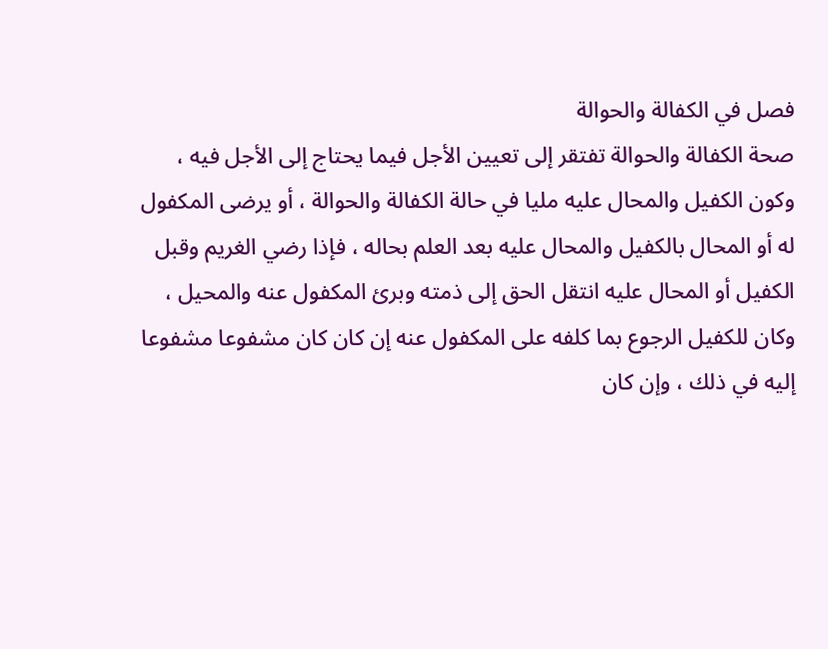فصل في الكفالة والحوالة
صحة الكفالة والحوالة تفتقر إلى تعيين الأجل فيما يحتاج إلى الأجل فيه ،
وكون الكفيل والمحال عليه مليا في حالة الكفالة والحوالة ، أو يرضى المكفول
له أو المحال بالكفيل والمحال عليه بعد العلم بحاله ، فإذا رضي الغريم وقبل
الكفيل أو المحال عليه انتقل الحق إلى ذمته وبرئ المكفول عنه والمحيل ،
وكان للكفيل الرجوع بما كلفه على المكفول عنه إن كان كان مشفوعا مشفوعا
إليه في ذلك ، وإن كان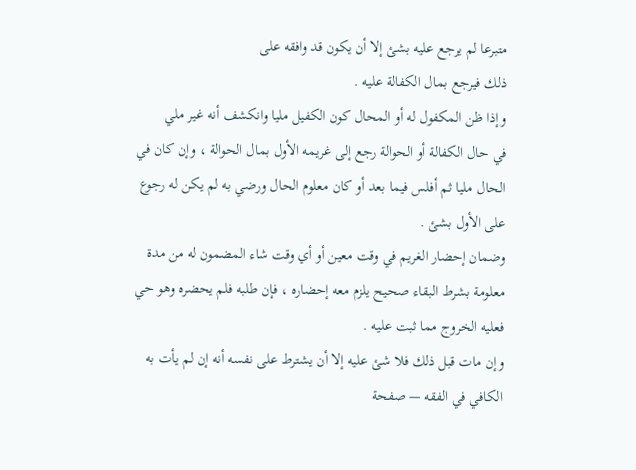متبرعا لم يرجع عليه بشئ إلا أن يكون قد وافقه على
ذلك فيرجع بمال الكفالة عليه .
وإذا ظن المكفول له أو المحال كون الكفيل مليا وانكشف أنه غير ملي
في حال الكفالة أو الحوالة رجع إلى غريمه الأول بمال الحوالة ، وإن كان في
الحال مليا ثم أفلس فيما بعد أو كان معلوم الحال ورضي به لم يكن له رجوع
على الأول بشئ .
وضمان إحضار الغريم في وقت معين أو أي وقت شاء المضمون له من مدة
معلومة بشرط البقاء صحيح يلزم معه إحضاره ، فإن طلبه فلم يحضره وهو حي
فعليه الخروج مما ثبت عليه .
وإن مات قبل ذلك فلا شئ عليه إلا أن يشترط على نفسه أنه إن لم يأت به
الكافي في الفقه — صفحة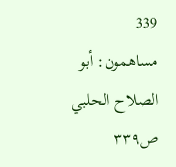339
مساهمون: أبو الصلاح الحلبي
ص٣٣٩